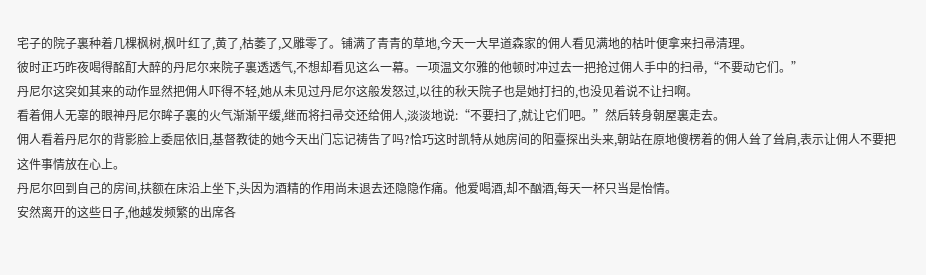宅子的院子裏种着几棵枫树,枫叶红了,黄了,枯萎了,又雕零了。铺满了青青的草地,今天一大早道森家的佣人看见满地的枯叶便拿来扫帚清理。
彼时正巧昨夜喝得酩酊大醉的丹尼尔来院子裏透透气,不想却看见这么一幕。一项温文尔雅的他顿时冲过去一把抢过佣人手中的扫帚,“不要动它们。”
丹尼尔这突如其来的动作显然把佣人吓得不轻,她从未见过丹尼尔这般发怒过,以往的秋天院子也是她打扫的,也没见着说不让扫啊。
看着佣人无辜的眼神丹尼尔眸子裏的火气渐渐平缓,继而将扫帚交还给佣人,淡淡地说:“不要扫了,就让它们吧。”然后转身朝屋裏走去。
佣人看着丹尼尔的背影脸上委屈依旧,基督教徒的她今天出门忘记祷告了吗?恰巧这时凯特从她房间的阳臺探出头来,朝站在原地傻楞着的佣人耸了耸肩,表示让佣人不要把这件事情放在心上。
丹尼尔回到自己的房间,扶额在床沿上坐下,头因为酒精的作用尚未退去还隐隐作痛。他爱喝酒,却不酗酒,每天一杯只当是怡情。
安然离开的这些日子,他越发频繁的出席各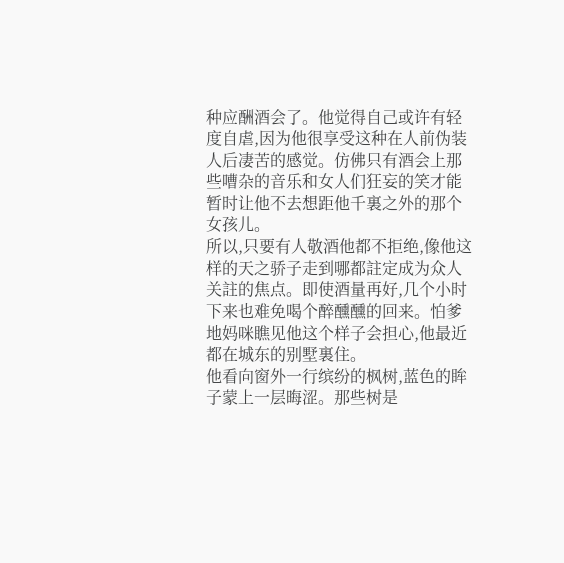种应酬酒会了。他觉得自己或许有轻度自虐,因为他很享受这种在人前伪装人后凄苦的感觉。仿佛只有酒会上那些嘈杂的音乐和女人们狂妄的笑才能暂时让他不去想距他千裏之外的那个女孩儿。
所以,只要有人敬酒他都不拒绝,像他这样的天之骄子走到哪都註定成为众人关註的焦点。即使酒量再好,几个小时下来也难免喝个醉醺醺的回来。怕爹地妈咪瞧见他这个样子会担心,他最近都在城东的别墅裏住。
他看向窗外一行缤纷的枫树,蓝色的眸子蒙上一层晦涩。那些树是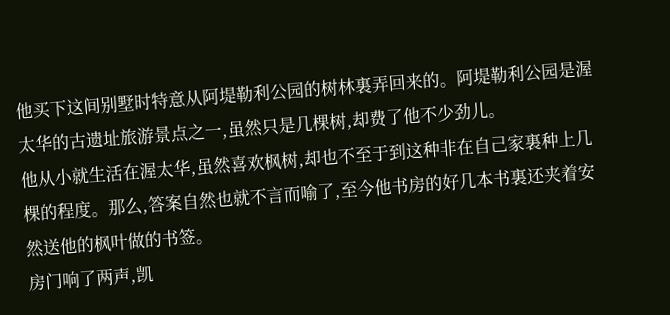他买下这间别墅时特意从阿堤勒利公园的树林裏弄回来的。阿堤勒利公园是渥太华的古遗址旅游景点之一,虽然只是几棵树,却费了他不少劲儿。
他从小就生活在渥太华,虽然喜欢枫树,却也不至于到这种非在自己家裏种上几棵的程度。那么,答案自然也就不言而喻了,至今他书房的好几本书裏还夹着安然送他的枫叶做的书签。
房门响了两声,凯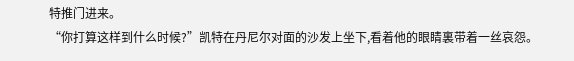特推门进来。
“你打算这样到什么时候?”凯特在丹尼尔对面的沙发上坐下,看着他的眼睛裏带着一丝哀怨。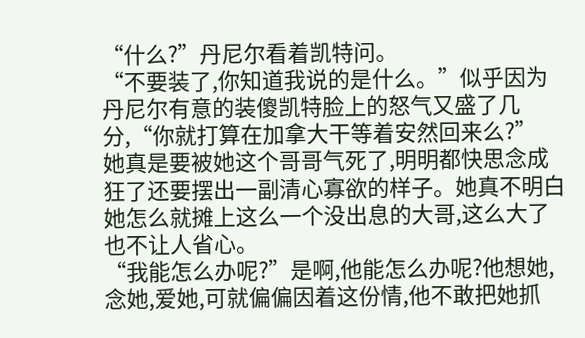“什么?”丹尼尔看着凯特问。
“不要装了,你知道我说的是什么。”似乎因为丹尼尔有意的装傻凯特脸上的怒气又盛了几分,“你就打算在加拿大干等着安然回来么?”
她真是要被她这个哥哥气死了,明明都快思念成狂了还要摆出一副清心寡欲的样子。她真不明白她怎么就摊上这么一个没出息的大哥,这么大了也不让人省心。
“我能怎么办呢?”是啊,他能怎么办呢?他想她,念她,爱她,可就偏偏因着这份情,他不敢把她抓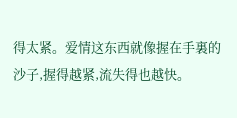得太紧。爱情这东西就像握在手裏的沙子,握得越紧,流失得也越快。